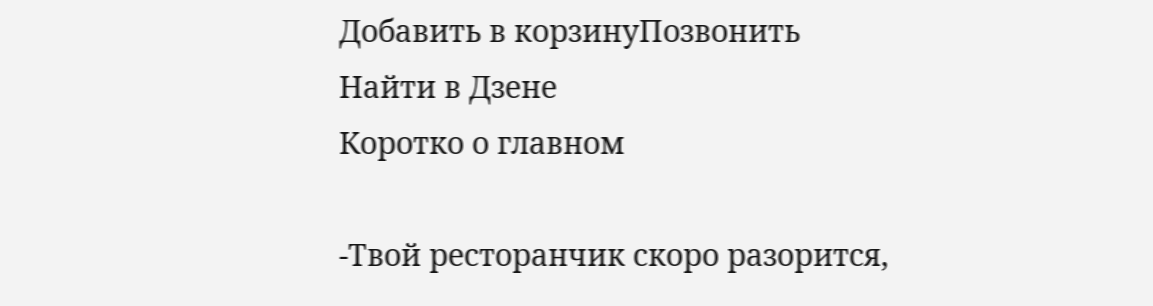Добавить в корзинуПозвонить
Найти в Дзене
Коротко о главном

-Твой ресторанчик скоро разорится,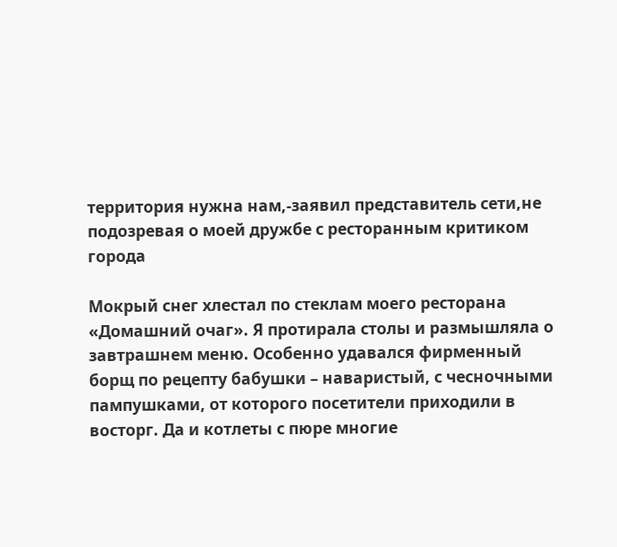территория нужна нам,-заявил представитель сети,не подозревая о моей дружбе с ресторанным критиком города

Мокрый снег хлестал по стеклам моего ресторана «Домашний очаг». Я протирала столы и размышляла о завтрашнем меню. Особенно удавался фирменный борщ по рецепту бабушки – наваристый, с чесночными пампушками, от которого посетители приходили в восторг. Да и котлеты с пюре многие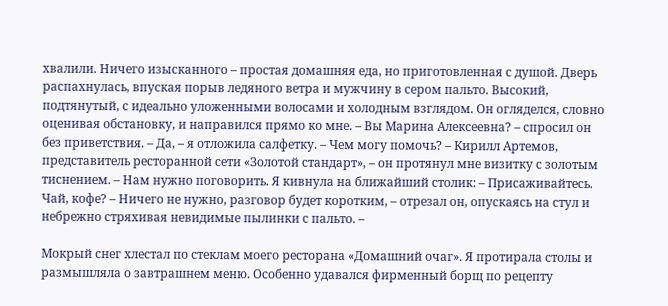хвалили. Ничего изысканного – простая домашняя еда, но приготовленная с душой. Дверь распахнулась, впуская порыв ледяного ветра и мужчину в сером пальто. Высокий, подтянутый, с идеально уложенными волосами и холодным взглядом. Он огляделся, словно оценивая обстановку, и направился прямо ко мне. – Вы Марина Алексеевна? – спросил он без приветствия. – Да, – я отложила салфетку. – Чем могу помочь? – Кирилл Артемов, представитель ресторанной сети «Золотой стандарт», – он протянул мне визитку с золотым тиснением. – Нам нужно поговорить. Я кивнула на ближайший столик: – Присаживайтесь. Чай, кофе? – Ничего не нужно, разговор будет коротким, – отрезал он, опускаясь на стул и небрежно стряхивая невидимые пылинки с пальто. –

Мокрый снег хлестал по стеклам моего ресторана «Домашний очаг». Я протирала столы и размышляла о завтрашнем меню. Особенно удавался фирменный борщ по рецепту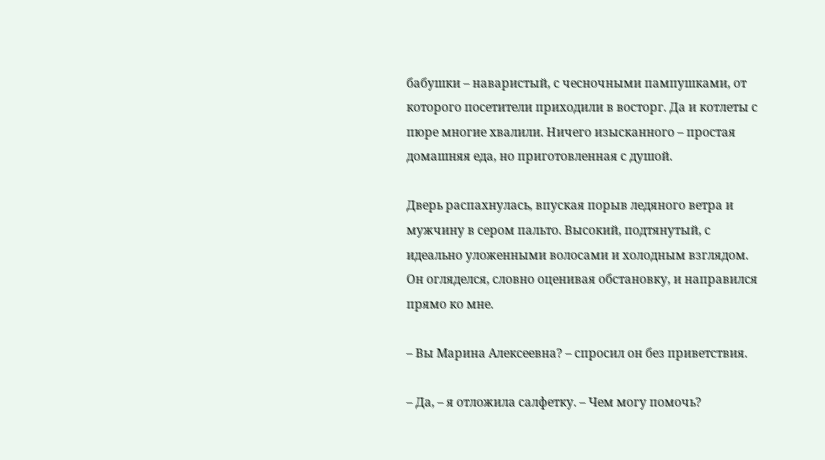бабушки – наваристый, с чесночными пампушками, от которого посетители приходили в восторг. Да и котлеты с пюре многие хвалили. Ничего изысканного – простая домашняя еда, но приготовленная с душой.

Дверь распахнулась, впуская порыв ледяного ветра и мужчину в сером пальто. Высокий, подтянутый, с идеально уложенными волосами и холодным взглядом. Он огляделся, словно оценивая обстановку, и направился прямо ко мне.

– Вы Марина Алексеевна? – спросил он без приветствия.

– Да, – я отложила салфетку. – Чем могу помочь?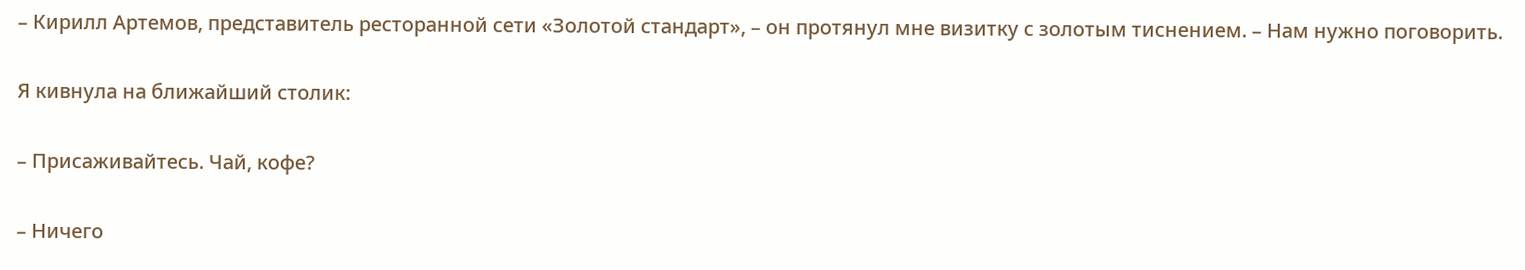– Кирилл Артемов, представитель ресторанной сети «Золотой стандарт», – он протянул мне визитку с золотым тиснением. – Нам нужно поговорить.

Я кивнула на ближайший столик:

– Присаживайтесь. Чай, кофе?

– Ничего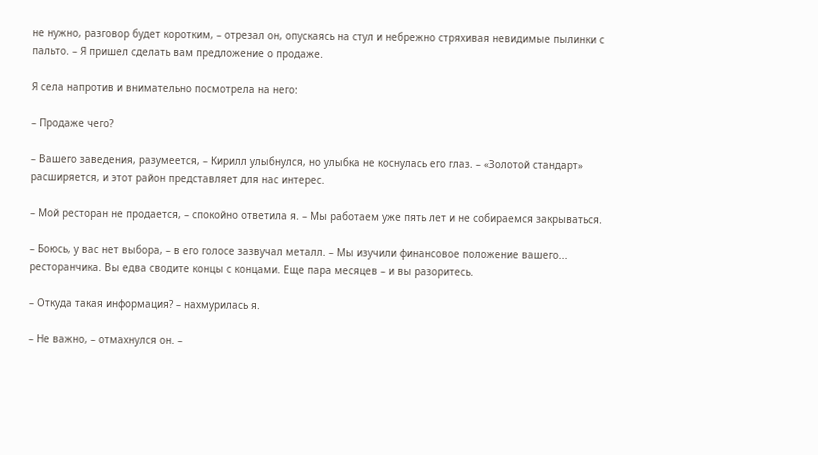не нужно, разговор будет коротким, – отрезал он, опускаясь на стул и небрежно стряхивая невидимые пылинки с пальто. – Я пришел сделать вам предложение о продаже.

Я села напротив и внимательно посмотрела на него:

– Продаже чего?

– Вашего заведения, разумеется, – Кирилл улыбнулся, но улыбка не коснулась его глаз. – «Золотой стандарт» расширяется, и этот район представляет для нас интерес.

– Мой ресторан не продается, – спокойно ответила я. – Мы работаем уже пять лет и не собираемся закрываться.

– Боюсь, у вас нет выбора, – в его голосе зазвучал металл. – Мы изучили финансовое положение вашего... ресторанчика. Вы едва сводите концы с концами. Еще пара месяцев – и вы разоритесь.

– Откуда такая информация? – нахмурилась я.

– Не важно, – отмахнулся он. –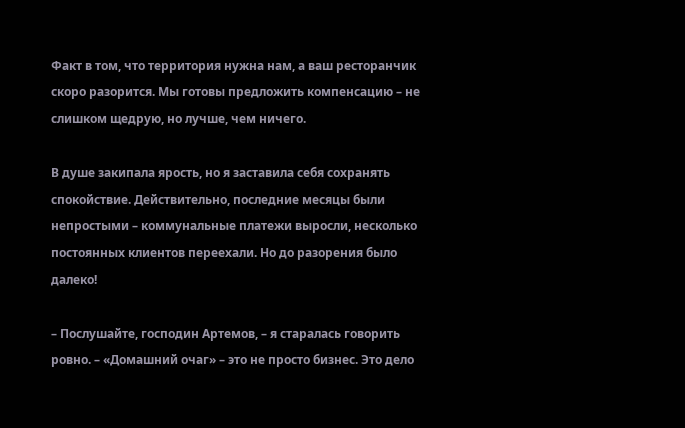Факт в том, что территория нужна нам, а ваш ресторанчик скоро разорится. Мы готовы предложить компенсацию – не слишком щедрую, но лучше, чем ничего.

В душе закипала ярость, но я заставила себя сохранять спокойствие. Действительно, последние месяцы были непростыми – коммунальные платежи выросли, несколько постоянных клиентов переехали. Но до разорения было далеко!

– Послушайте, господин Артемов, – я старалась говорить ровно. – «Домашний очаг» – это не просто бизнес. Это дело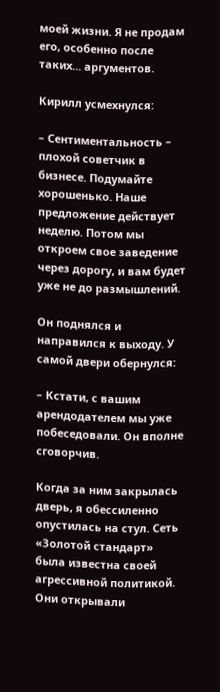моей жизни. Я не продам его, особенно после таких... аргументов.

Кирилл усмехнулся:

– Сентиментальность – плохой советчик в бизнесе. Подумайте хорошенько. Наше предложение действует неделю. Потом мы откроем свое заведение через дорогу, и вам будет уже не до размышлений.

Он поднялся и направился к выходу. У самой двери обернулся:

– Кстати, с вашим арендодателем мы уже побеседовали. Он вполне сговорчив.

Когда за ним закрылась дверь, я обессиленно опустилась на стул. Сеть «Золотой стандарт» была известна своей агрессивной политикой. Они открывали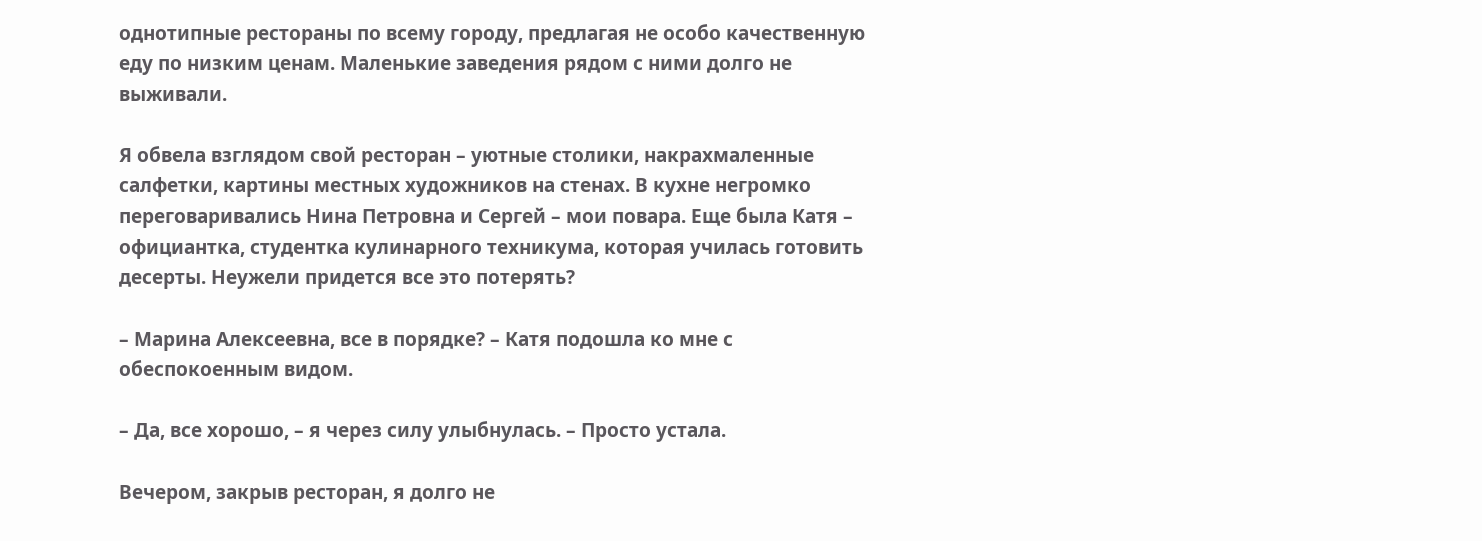однотипные рестораны по всему городу, предлагая не особо качественную еду по низким ценам. Маленькие заведения рядом с ними долго не выживали.

Я обвела взглядом свой ресторан – уютные столики, накрахмаленные салфетки, картины местных художников на стенах. В кухне негромко переговаривались Нина Петровна и Сергей – мои повара. Еще была Катя – официантка, студентка кулинарного техникума, которая училась готовить десерты. Неужели придется все это потерять?

– Марина Алексеевна, все в порядке? – Катя подошла ко мне с обеспокоенным видом.

– Да, все хорошо, – я через силу улыбнулась. – Просто устала.

Вечером, закрыв ресторан, я долго не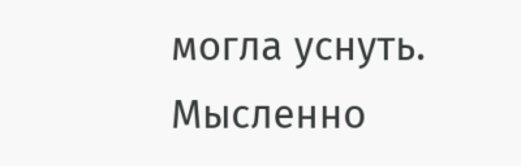могла уснуть. Мысленно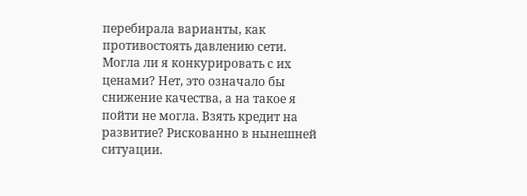перебирала варианты, как противостоять давлению сети. Могла ли я конкурировать с их ценами? Нет, это означало бы снижение качества, а на такое я пойти не могла. Взять кредит на развитие? Рискованно в нынешней ситуации.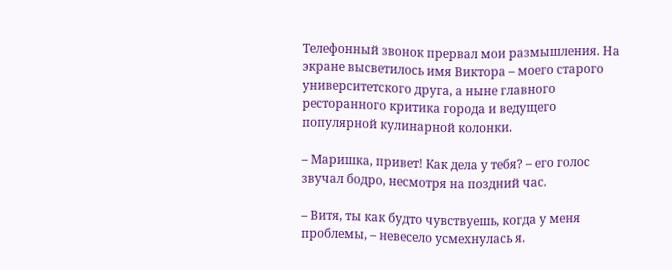Телефонный звонок прервал мои размышления. На экране высветилось имя Виктора – моего старого университетского друга, а ныне главного ресторанного критика города и ведущего популярной кулинарной колонки.

– Маришка, привет! Как дела у тебя? – его голос звучал бодро, несмотря на поздний час.

– Витя, ты как будто чувствуешь, когда у меня проблемы, – невесело усмехнулась я.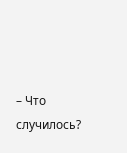– Что случилось?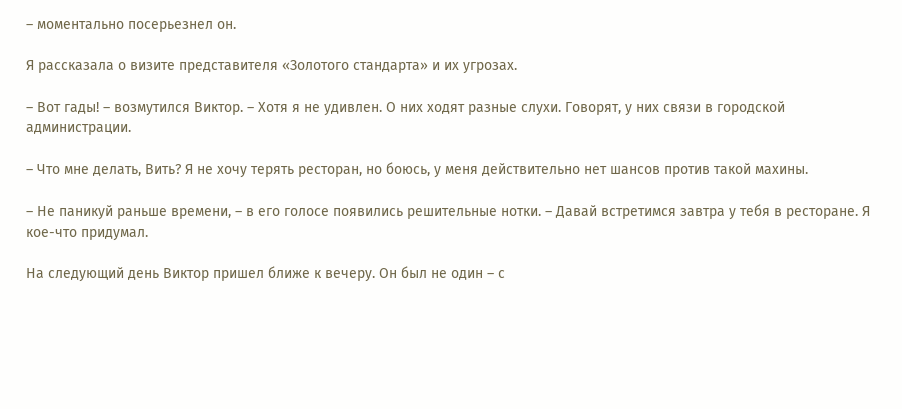– моментально посерьезнел он.

Я рассказала о визите представителя «Золотого стандарта» и их угрозах.

– Вот гады! – возмутился Виктор. – Хотя я не удивлен. О них ходят разные слухи. Говорят, у них связи в городской администрации.

– Что мне делать, Вить? Я не хочу терять ресторан, но боюсь, у меня действительно нет шансов против такой махины.

– Не паникуй раньше времени, – в его голосе появились решительные нотки. – Давай встретимся завтра у тебя в ресторане. Я кое-что придумал.

На следующий день Виктор пришел ближе к вечеру. Он был не один – с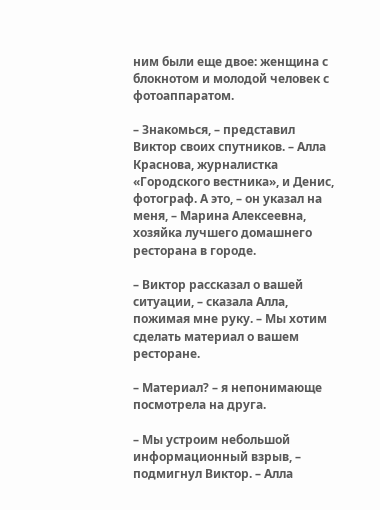ним были еще двое: женщина с блокнотом и молодой человек с фотоаппаратом.

– Знакомься, – представил Виктор своих спутников. – Алла Краснова, журналистка «Городского вестника», и Денис, фотограф. А это, – он указал на меня, – Марина Алексеевна, хозяйка лучшего домашнего ресторана в городе.

– Виктор рассказал о вашей ситуации, – сказала Алла, пожимая мне руку. – Мы хотим сделать материал о вашем ресторане.

– Материал? – я непонимающе посмотрела на друга.

– Мы устроим небольшой информационный взрыв, – подмигнул Виктор. – Алла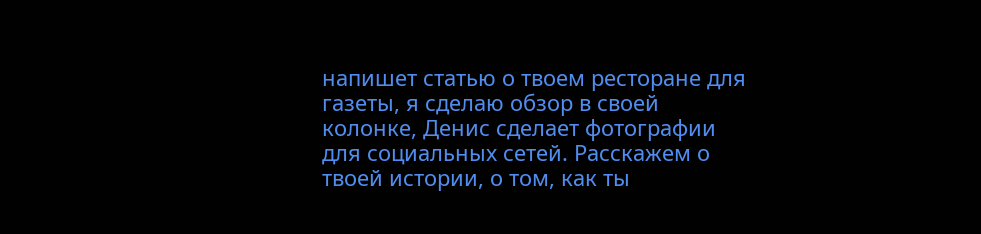напишет статью о твоем ресторане для газеты, я сделаю обзор в своей колонке, Денис сделает фотографии для социальных сетей. Расскажем о твоей истории, о том, как ты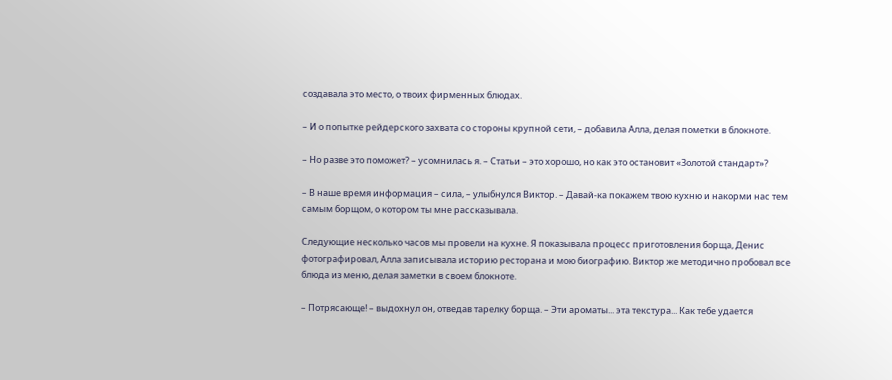создавала это место, о твоих фирменных блюдах.

– И о попытке рейдерского захвата со стороны крупной сети, – добавила Алла, делая пометки в блокноте.

– Но разве это поможет? – усомнилась я. – Статьи – это хорошо, но как это остановит «Золотой стандарт»?

– В наше время информация – сила, – улыбнулся Виктор. – Давай-ка покажем твою кухню и накорми нас тем самым борщом, о котором ты мне рассказывала.

Следующие несколько часов мы провели на кухне. Я показывала процесс приготовления борща, Денис фотографировал, Алла записывала историю ресторана и мою биографию. Виктор же методично пробовал все блюда из меню, делая заметки в своем блокноте.

– Потрясающе! – выдохнул он, отведав тарелку борща. – Эти ароматы... эта текстура... Как тебе удается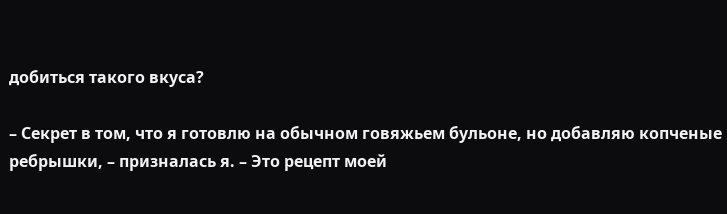добиться такого вкуса?

– Секрет в том, что я готовлю на обычном говяжьем бульоне, но добавляю копченые ребрышки, – призналась я. – Это рецепт моей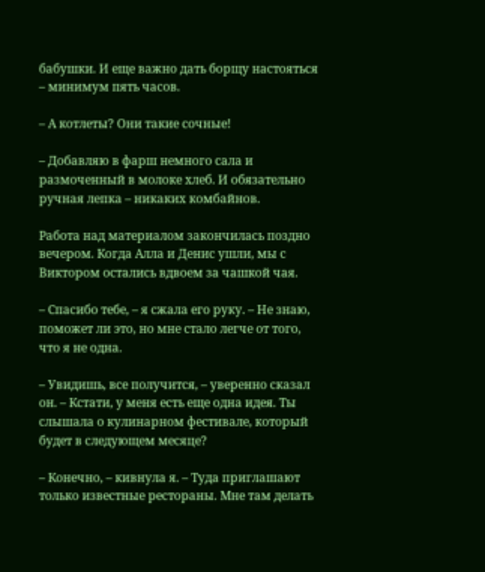бабушки. И еще важно дать борщу настояться – минимум пять часов.

– А котлеты? Они такие сочные!

– Добавляю в фарш немного сала и размоченный в молоке хлеб. И обязательно ручная лепка – никаких комбайнов.

Работа над материалом закончилась поздно вечером. Когда Алла и Денис ушли, мы с Виктором остались вдвоем за чашкой чая.

– Спасибо тебе, – я сжала его руку. – Не знаю, поможет ли это, но мне стало легче от того, что я не одна.

– Увидишь, все получится, – уверенно сказал он. – Кстати, у меня есть еще одна идея. Ты слышала о кулинарном фестивале, который будет в следующем месяце?

– Конечно, – кивнула я. – Туда приглашают только известные рестораны. Мне там делать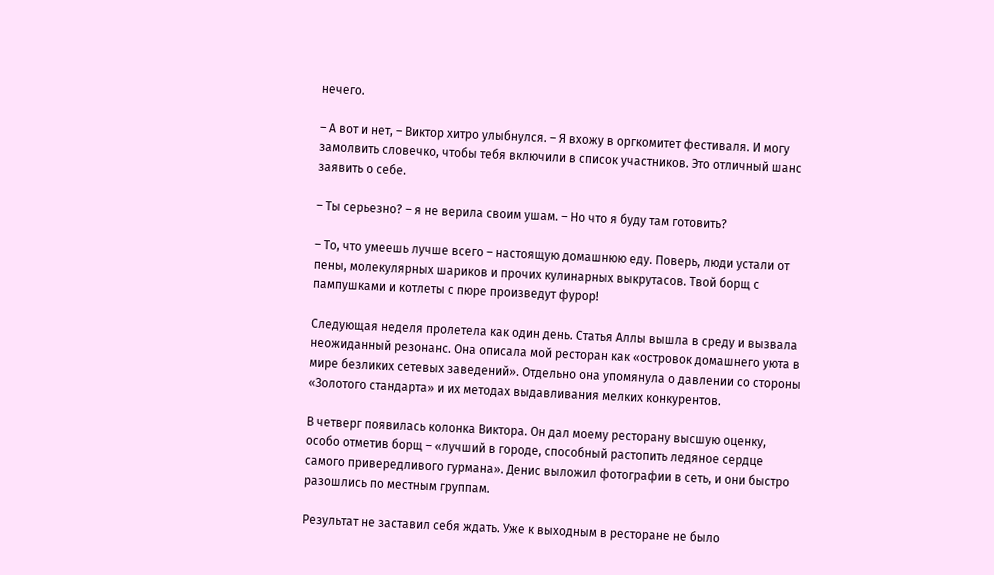нечего.

– А вот и нет, – Виктор хитро улыбнулся. – Я вхожу в оргкомитет фестиваля. И могу замолвить словечко, чтобы тебя включили в список участников. Это отличный шанс заявить о себе.

– Ты серьезно? – я не верила своим ушам. – Но что я буду там готовить?

– То, что умеешь лучше всего – настоящую домашнюю еду. Поверь, люди устали от пены, молекулярных шариков и прочих кулинарных выкрутасов. Твой борщ с пампушками и котлеты с пюре произведут фурор!

Следующая неделя пролетела как один день. Статья Аллы вышла в среду и вызвала неожиданный резонанс. Она описала мой ресторан как «островок домашнего уюта в мире безликих сетевых заведений». Отдельно она упомянула о давлении со стороны «Золотого стандарта» и их методах выдавливания мелких конкурентов.

В четверг появилась колонка Виктора. Он дал моему ресторану высшую оценку, особо отметив борщ – «лучший в городе, способный растопить ледяное сердце самого привередливого гурмана». Денис выложил фотографии в сеть, и они быстро разошлись по местным группам.

Результат не заставил себя ждать. Уже к выходным в ресторане не было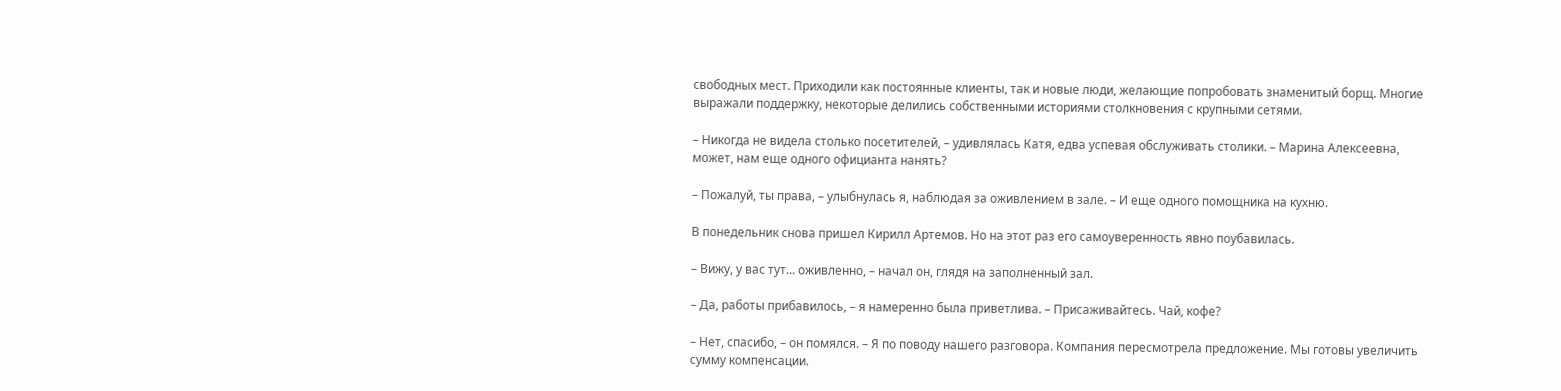свободных мест. Приходили как постоянные клиенты, так и новые люди, желающие попробовать знаменитый борщ. Многие выражали поддержку, некоторые делились собственными историями столкновения с крупными сетями.

– Никогда не видела столько посетителей, – удивлялась Катя, едва успевая обслуживать столики. – Марина Алексеевна, может, нам еще одного официанта нанять?

– Пожалуй, ты права, – улыбнулась я, наблюдая за оживлением в зале. – И еще одного помощника на кухню.

В понедельник снова пришел Кирилл Артемов. Но на этот раз его самоуверенность явно поубавилась.

– Вижу, у вас тут... оживленно, – начал он, глядя на заполненный зал.

– Да, работы прибавилось, – я намеренно была приветлива. – Присаживайтесь. Чай, кофе?

– Нет, спасибо, – он помялся. – Я по поводу нашего разговора. Компания пересмотрела предложение. Мы готовы увеличить сумму компенсации.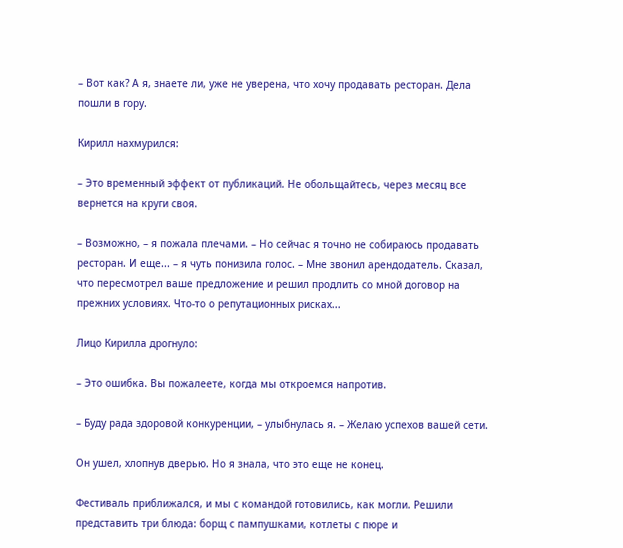– Вот как? А я, знаете ли, уже не уверена, что хочу продавать ресторан. Дела пошли в гору.

Кирилл нахмурился:

– Это временный эффект от публикаций. Не обольщайтесь, через месяц все вернется на круги своя.

– Возможно, – я пожала плечами. – Но сейчас я точно не собираюсь продавать ресторан. И еще... – я чуть понизила голос. – Мне звонил арендодатель. Сказал, что пересмотрел ваше предложение и решил продлить со мной договор на прежних условиях. Что-то о репутационных рисках...

Лицо Кирилла дрогнуло:

– Это ошибка. Вы пожалеете, когда мы откроемся напротив.

– Буду рада здоровой конкуренции, – улыбнулась я. – Желаю успехов вашей сети.

Он ушел, хлопнув дверью. Но я знала, что это еще не конец.

Фестиваль приближался, и мы с командой готовились, как могли. Решили представить три блюда: борщ с пампушками, котлеты с пюре и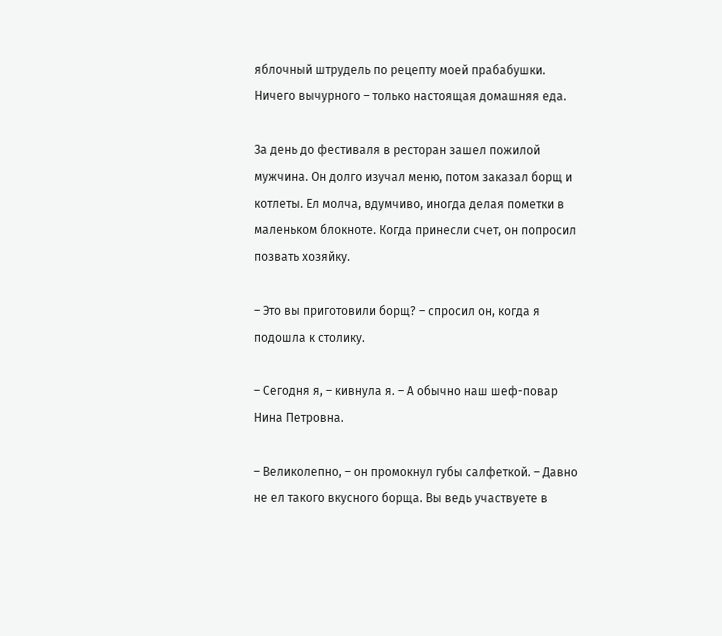яблочный штрудель по рецепту моей прабабушки. Ничего вычурного – только настоящая домашняя еда.

За день до фестиваля в ресторан зашел пожилой мужчина. Он долго изучал меню, потом заказал борщ и котлеты. Ел молча, вдумчиво, иногда делая пометки в маленьком блокноте. Когда принесли счет, он попросил позвать хозяйку.

– Это вы приготовили борщ? – спросил он, когда я подошла к столику.

– Сегодня я, – кивнула я. – А обычно наш шеф-повар Нина Петровна.

– Великолепно, – он промокнул губы салфеткой. – Давно не ел такого вкусного борща. Вы ведь участвуете в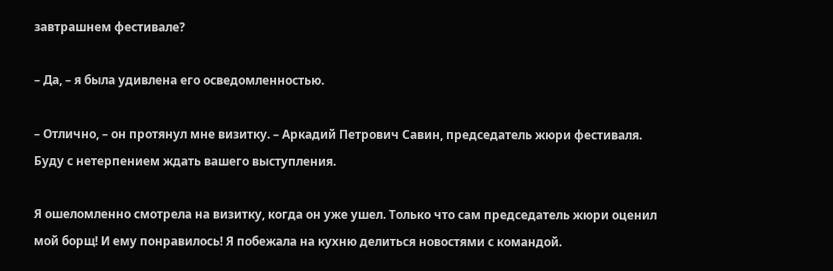завтрашнем фестивале?

– Да, – я была удивлена его осведомленностью.

– Отлично, – он протянул мне визитку. – Аркадий Петрович Савин, председатель жюри фестиваля. Буду с нетерпением ждать вашего выступления.

Я ошеломленно смотрела на визитку, когда он уже ушел. Только что сам председатель жюри оценил мой борщ! И ему понравилось! Я побежала на кухню делиться новостями с командой.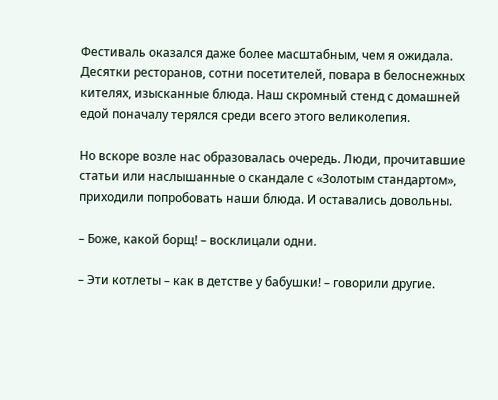Фестиваль оказался даже более масштабным, чем я ожидала. Десятки ресторанов, сотни посетителей, повара в белоснежных кителях, изысканные блюда. Наш скромный стенд с домашней едой поначалу терялся среди всего этого великолепия.

Но вскоре возле нас образовалась очередь. Люди, прочитавшие статьи или наслышанные о скандале с «Золотым стандартом», приходили попробовать наши блюда. И оставались довольны.

– Боже, какой борщ! – восклицали одни.

– Эти котлеты – как в детстве у бабушки! – говорили другие.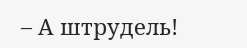– А штрудель!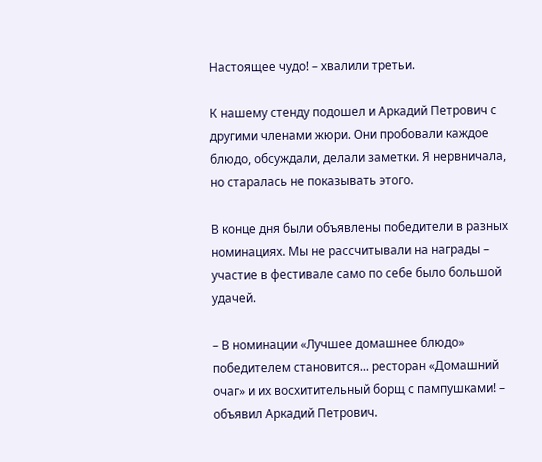Настоящее чудо! – хвалили третьи.

К нашему стенду подошел и Аркадий Петрович с другими членами жюри. Они пробовали каждое блюдо, обсуждали, делали заметки. Я нервничала, но старалась не показывать этого.

В конце дня были объявлены победители в разных номинациях. Мы не рассчитывали на награды – участие в фестивале само по себе было большой удачей.

– В номинации «Лучшее домашнее блюдо» победителем становится... ресторан «Домашний очаг» и их восхитительный борщ с пампушками! – объявил Аркадий Петрович.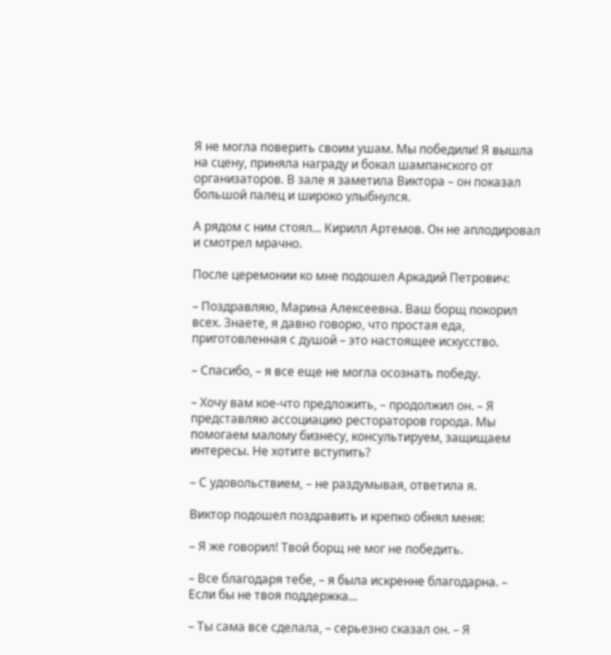Я не могла поверить своим ушам. Мы победили! Я вышла на сцену, приняла награду и бокал шампанского от организаторов. В зале я заметила Виктора – он показал большой палец и широко улыбнулся.

А рядом с ним стоял... Кирилл Артемов. Он не аплодировал и смотрел мрачно.

После церемонии ко мне подошел Аркадий Петрович:

– Поздравляю, Марина Алексеевна. Ваш борщ покорил всех. Знаете, я давно говорю, что простая еда, приготовленная с душой – это настоящее искусство.

– Спасибо, – я все еще не могла осознать победу.

– Хочу вам кое-что предложить, – продолжил он. – Я представляю ассоциацию рестораторов города. Мы помогаем малому бизнесу, консультируем, защищаем интересы. Не хотите вступить?

– С удовольствием, – не раздумывая, ответила я.

Виктор подошел поздравить и крепко обнял меня:

– Я же говорил! Твой борщ не мог не победить.

– Все благодаря тебе, – я была искренне благодарна. – Если бы не твоя поддержка...

– Ты сама все сделала, – серьезно сказал он. – Я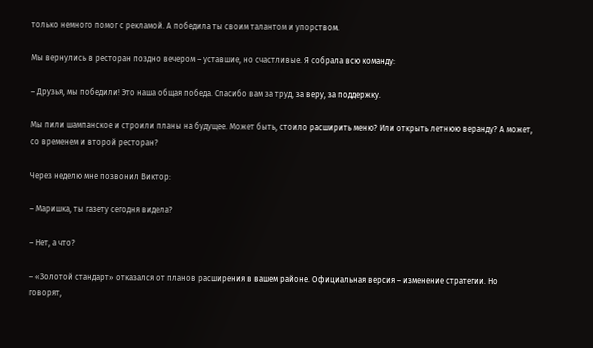только немного помог с рекламой. А победила ты своим талантом и упорством.

Мы вернулись в ресторан поздно вечером – уставшие, но счастливые. Я собрала всю команду:

– Друзья, мы победили! Это наша общая победа. Спасибо вам за труд, за веру, за поддержку.

Мы пили шампанское и строили планы на будущее. Может быть, стоило расширить меню? Или открыть летнюю веранду? А может, со временем и второй ресторан?

Через неделю мне позвонил Виктор:

– Маришка, ты газету сегодня видела?

– Нет, а что?

– «Золотой стандарт» отказался от планов расширения в вашем районе. Официальная версия – изменение стратегии. Но говорят,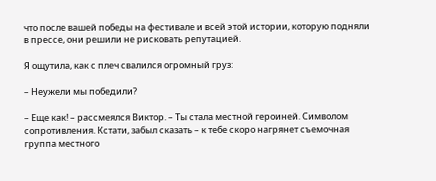что после вашей победы на фестивале и всей этой истории, которую подняли в прессе, они решили не рисковать репутацией.

Я ощутила, как с плеч свалился огромный груз:

– Неужели мы победили?

– Еще как! – рассмеялся Виктор. – Ты стала местной героиней. Символом сопротивления. Кстати, забыл сказать – к тебе скоро нагрянет съемочная группа местного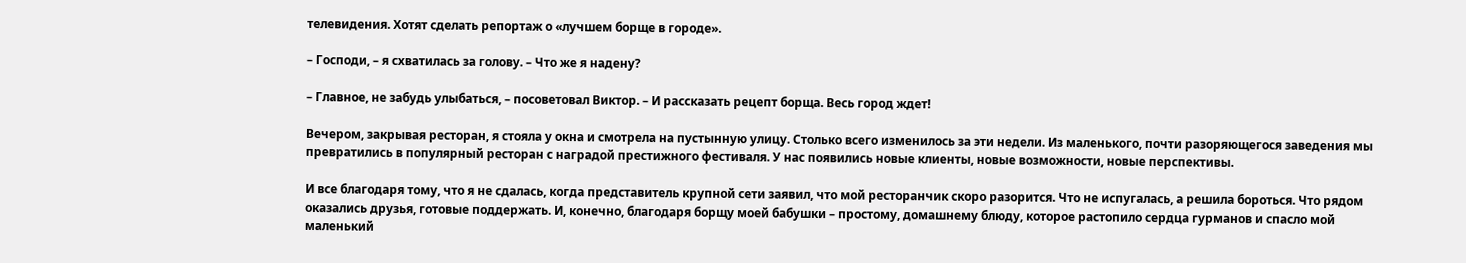телевидения. Хотят сделать репортаж о «лучшем борще в городе».

– Господи, – я схватилась за голову. – Что же я надену?

– Главное, не забудь улыбаться, – посоветовал Виктор. – И рассказать рецепт борща. Весь город ждет!

Вечером, закрывая ресторан, я стояла у окна и смотрела на пустынную улицу. Столько всего изменилось за эти недели. Из маленького, почти разоряющегося заведения мы превратились в популярный ресторан с наградой престижного фестиваля. У нас появились новые клиенты, новые возможности, новые перспективы.

И все благодаря тому, что я не сдалась, когда представитель крупной сети заявил, что мой ресторанчик скоро разорится. Что не испугалась, а решила бороться. Что рядом оказались друзья, готовые поддержать. И, конечно, благодаря борщу моей бабушки – простому, домашнему блюду, которое растопило сердца гурманов и спасло мой маленький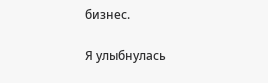бизнес.

Я улыбнулась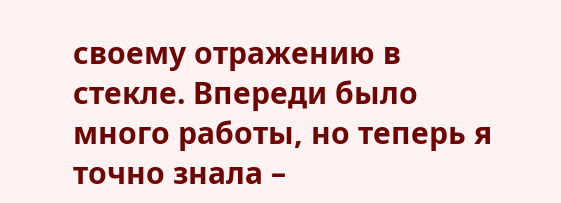своему отражению в стекле. Впереди было много работы, но теперь я точно знала –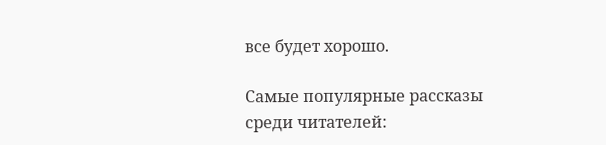все будет хорошо.

Самые популярные рассказы среди читателей: